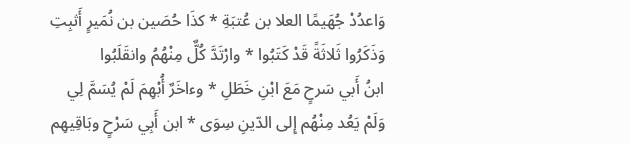وَاعدُدْ جُهَيمًا العلا بن عُتبَةِ * كذَا حُصَين بن نُمَيرٍ أَثبِتِ
وَذَكَرُوا ثَلاثَةً قَدْ كَتَبُوا * وارْتَدَّ كُلٌّ مِنْهُمُ وانقَلَبُوا
ابنُ أَبي سَرحٍ مَعَ ابْنِ خَطَلِ * وءاخَرٌ أُبْهِمَ لَمْ يُسَمَّ لِي
وَلَمْ يَعُد مِنْهُم إِلى الدّينِ سِوَى * ابن أَبِي سَرْحٍ وبَاقِيهِم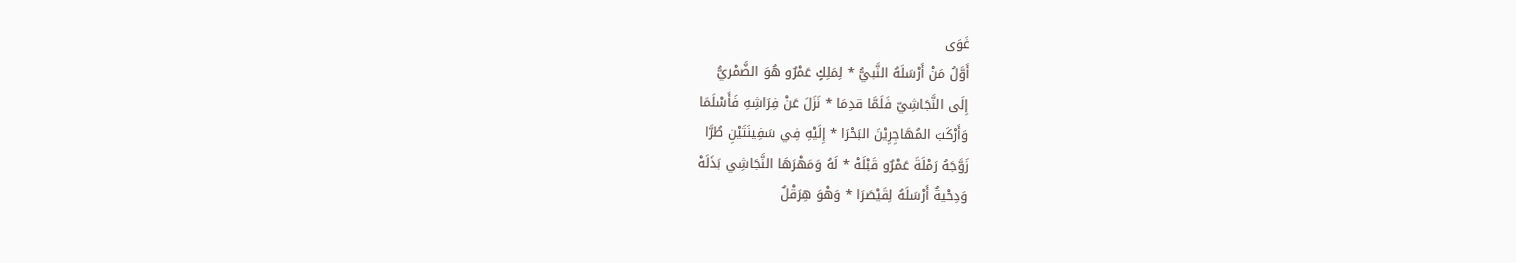غَوَى
أَوَّلُ مَنْ أَرْسَلَهُ النَّبيُّ * لِمَلِكٍ عَمْرٌو هُوَ الضَّمْريُّ
إِلَى النَّجَاشِيّ فَلَمَّا قدِمَا * نَزَلَ عَنْ فِرَاشِهِ فَأَسْلَمَا
وَأَرْكَبَ المُهَاجِرِيْنَ البَحْرَا * إِلَيْهِ فِي سَفِينَتَيْنِ طُرَّا
زَوَّجَهُ رَمْلَةَ عَمْرٌو قَبْلَهْ * لَهُ وَمَهْرَهَا النَّجَاشِي بَذَلَهْ
وَدِحْيةٌ أَرْسَلَهُ لِقَيْصَرَا * وَهْوَ هِرَقْلٌ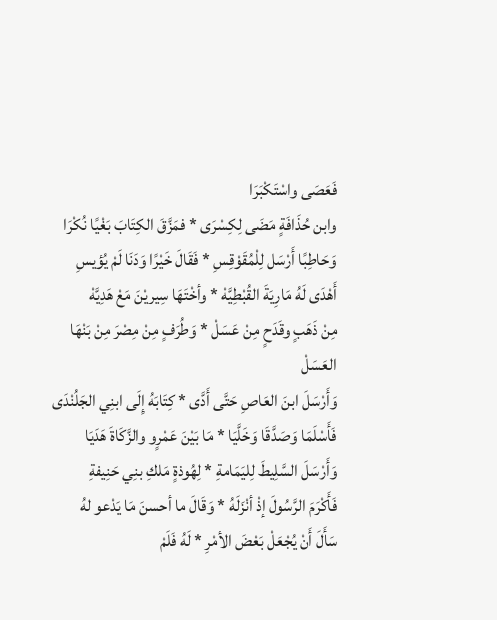فَعَصَى واسْتَكْبَرَا
وابن حُذَافَةٍ مَضَى لِكِسْرَى * فمَزَّقَ الكِتَابَ بَغْيًا نُكْرَا
وَحَاطِبًا أَرْسَل لِلْمُقَوْقِسِ * فَقَالَ خَيْرًا وَدَنَا لَمْ يُؤيسِ
أَهْدَى لَهُ مَارِيَةَ القُبْطِيَّهْ * وأخْتَهَا سِيريْنَ مَعْ هَدِيَّهْ
مِنْ ذَهَبٍ وقَدَحٍ مِنْ عَسَلْ * وَطُرَفٍ مِنْ مِصْرَ مِنْ بَنْهَا العَسَلْ
وَأَرْسَلَ ابنَ العَاصِ حَتَّى أَدَّى * كِتَابَهُ إِلَى ابنِي الجَلُنْدَى
فَأَسْلَمَا وَصَدَّقَا وَخَلَّيَا * مَا بَيْنَ عَمْرٍو والزَّكَاةَ هَدَيَا
وَأَرْسَلَ السَّلِيطَ لِليَمَامةِ * لِهُوذةٍ مَلكِ بنِي حَنِيفةِ
فَأَكْرَمَ الرَّسُولَ إذْ أنْزَلَهُ * وَقَالَ ما أحسنَ مَا يَدْعو لهُ
سَأَلَ أَنْ يُجْعَلْ بَعْضَ الأمْرِ * لَهُ فَلَمْ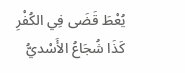يُعْطَ قَضَى فِي الكُفْرِ
كَذَا شُجَاعُ الأَسْديُّ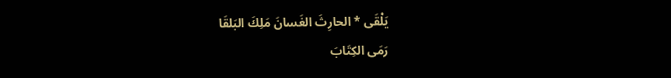يَلْقَى * الحارِثَ الغَسانَ مَلِكَ البَلقَا
رَمَى الكِتَابَ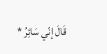قَالَ إنّي سَائِرُ *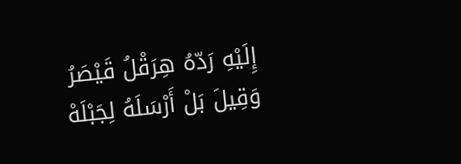إِلَيْهِ رَدّهُ هِرَقْلُ قَيْصَرُ
وَقِيلَ بَلْ أَرْسَلَهُ لِجَبْلَهْ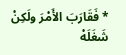* فَقَارَبَ الأَمْرَ ولَكِنْ شَغَلَهْ